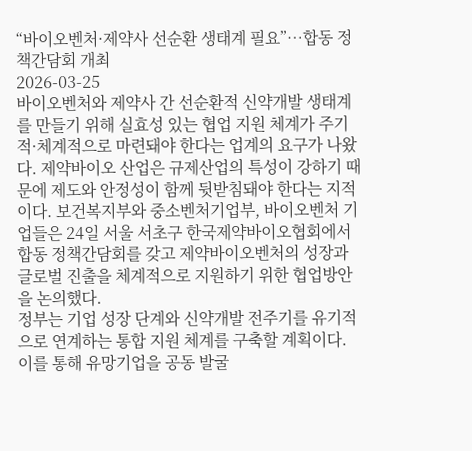“바이오벤처·제약사 선순환 생태계 필요”…합동 정책간담회 개최
2026-03-25
바이오벤처와 제약사 간 선순환적 신약개발 생태계를 만들기 위해 실효성 있는 협업 지원 체계가 주기적·체계적으로 마련돼야 한다는 업계의 요구가 나왔다. 제약바이오 산업은 규제산업의 특성이 강하기 때문에 제도와 안정성이 함께 뒷받침돼야 한다는 지적이다. 보건복지부와 중소벤처기업부, 바이오벤처 기업들은 24일 서울 서초구 한국제약바이오협회에서 합동 정책간담회를 갖고 제약바이오벤처의 성장과 글로벌 진출을 체계적으로 지원하기 위한 협업방안을 논의했다.
정부는 기업 성장 단계와 신약개발 전주기를 유기적으로 연계하는 통합 지원 체계를 구축할 계획이다. 이를 통해 유망기업을 공동 발굴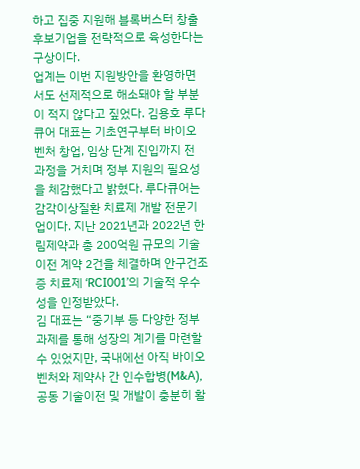하고 집중 지원해 블록버스터 창출 후보기업을 전략적으로 육성한다는 구상이다.
업계는 이번 지원방안을 환영하면서도 선제적으로 해소돼야 할 부분이 적지 않다고 짚었다. 김용호 루다큐어 대표는 기초연구부터 바이오벤처 창업, 임상 단계 진입까지 전 과정을 거치며 정부 지원의 필요성을 체감했다고 밝혔다. 루다큐어는 감각이상질환 치료제 개발 전문기업이다. 지난 2021년과 2022년 한림제약과 총 200억원 규모의 기술이전 계약 2건을 체결하며 안구건조증 치료제 ‘RCI001’의 기술적 우수성을 인정받았다.
김 대표는 “중기부 등 다양한 정부 과제를 통해 성장의 계기를 마련할 수 있었지만, 국내에선 아직 바이오벤처와 제약사 간 인수합병(M&A), 공동 기술이전 및 개발이 충분히 활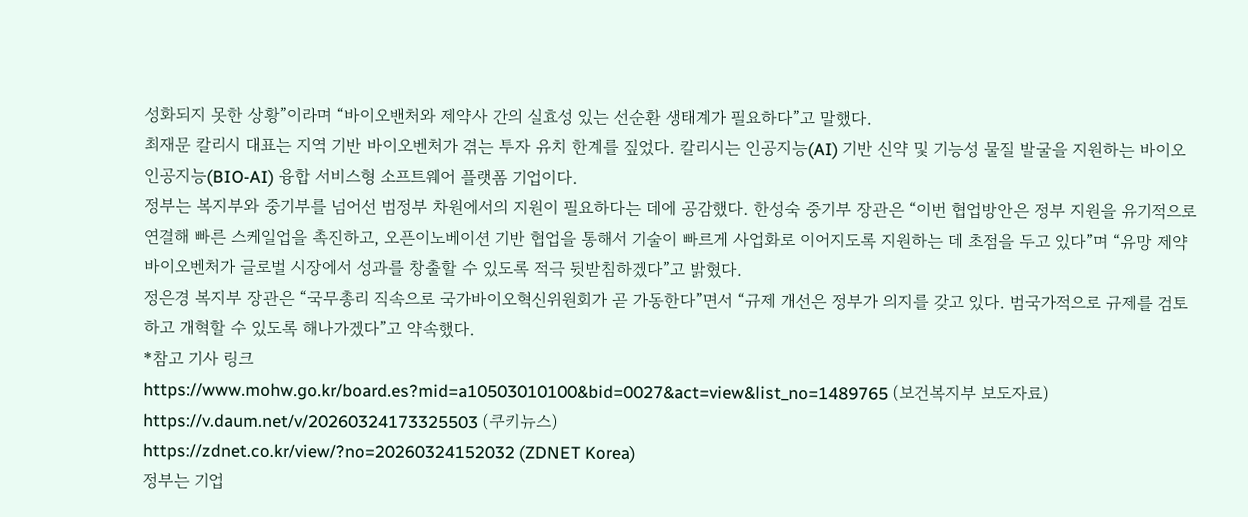성화되지 못한 상황”이라며 “바이오밴처와 제약사 간의 실효성 있는 선순환 생태계가 필요하다”고 말했다.
최재문 칼리시 대표는 지역 기반 바이오벤처가 겪는 투자 유치 한계를 짚었다. 칼리시는 인공지능(AI) 기반 신약 및 기능성 물질 발굴을 지원하는 바이오 인공지능(BIO-AI) 융합 서비스형 소프트웨어 플랫폼 기업이다.
정부는 복지부와 중기부를 넘어선 범정부 차원에서의 지원이 필요하다는 데에 공감했다. 한성숙 중기부 장관은 “이번 협업방안은 정부 지원을 유기적으로 연결해 빠른 스케일업을 촉진하고, 오픈이노베이션 기반 협업을 통해서 기술이 빠르게 사업화로 이어지도록 지원하는 데 초점을 두고 있다”며 “유망 제약바이오벤처가 글로벌 시장에서 성과를 창출할 수 있도록 적극 뒷받침하겠다”고 밝혔다.
정은경 복지부 장관은 “국무총리 직속으로 국가바이오혁신위원회가 곧 가동한다”면서 “규제 개선은 정부가 의지를 갖고 있다. 범국가적으로 규제를 검토하고 개혁할 수 있도록 해나가겠다”고 약속했다.
*참고 기사 링크
https://www.mohw.go.kr/board.es?mid=a10503010100&bid=0027&act=view&list_no=1489765 (보건복지부 보도자료)
https://v.daum.net/v/20260324173325503 (쿠키뉴스)
https://zdnet.co.kr/view/?no=20260324152032 (ZDNET Korea)
정부는 기업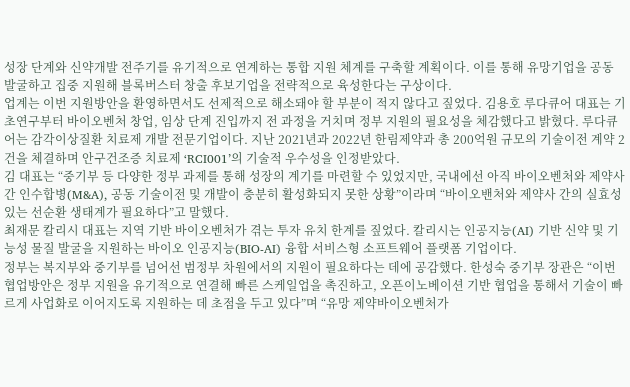성장 단계와 신약개발 전주기를 유기적으로 연계하는 통합 지원 체계를 구축할 계획이다. 이를 통해 유망기업을 공동 발굴하고 집중 지원해 블록버스터 창출 후보기업을 전략적으로 육성한다는 구상이다.
업계는 이번 지원방안을 환영하면서도 선제적으로 해소돼야 할 부분이 적지 않다고 짚었다. 김용호 루다큐어 대표는 기초연구부터 바이오벤처 창업, 임상 단계 진입까지 전 과정을 거치며 정부 지원의 필요성을 체감했다고 밝혔다. 루다큐어는 감각이상질환 치료제 개발 전문기업이다. 지난 2021년과 2022년 한림제약과 총 200억원 규모의 기술이전 계약 2건을 체결하며 안구건조증 치료제 ‘RCI001’의 기술적 우수성을 인정받았다.
김 대표는 “중기부 등 다양한 정부 과제를 통해 성장의 계기를 마련할 수 있었지만, 국내에선 아직 바이오벤처와 제약사 간 인수합병(M&A), 공동 기술이전 및 개발이 충분히 활성화되지 못한 상황”이라며 “바이오밴처와 제약사 간의 실효성 있는 선순환 생태계가 필요하다”고 말했다.
최재문 칼리시 대표는 지역 기반 바이오벤처가 겪는 투자 유치 한계를 짚었다. 칼리시는 인공지능(AI) 기반 신약 및 기능성 물질 발굴을 지원하는 바이오 인공지능(BIO-AI) 융합 서비스형 소프트웨어 플랫폼 기업이다.
정부는 복지부와 중기부를 넘어선 범정부 차원에서의 지원이 필요하다는 데에 공감했다. 한성숙 중기부 장관은 “이번 협업방안은 정부 지원을 유기적으로 연결해 빠른 스케일업을 촉진하고, 오픈이노베이션 기반 협업을 통해서 기술이 빠르게 사업화로 이어지도록 지원하는 데 초점을 두고 있다”며 “유망 제약바이오벤처가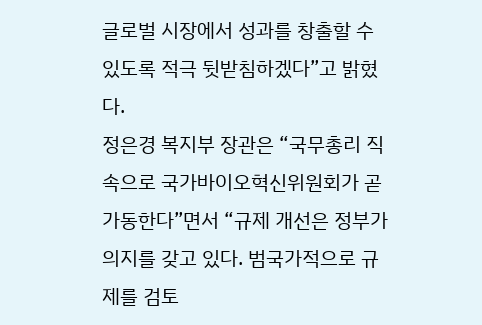글로벌 시장에서 성과를 창출할 수 있도록 적극 뒷받침하겠다”고 밝혔다.
정은경 복지부 장관은 “국무총리 직속으로 국가바이오혁신위원회가 곧 가동한다”면서 “규제 개선은 정부가 의지를 갖고 있다. 범국가적으로 규제를 검토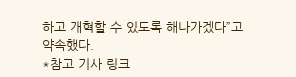하고 개혁할 수 있도록 해나가겠다”고 약속했다.
*참고 기사 링크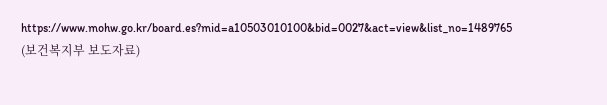https://www.mohw.go.kr/board.es?mid=a10503010100&bid=0027&act=view&list_no=1489765 (보건복지부 보도자료)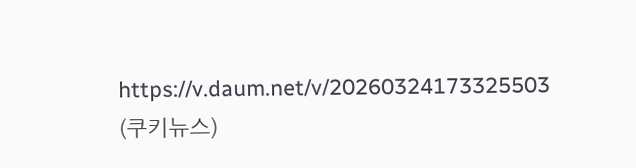https://v.daum.net/v/20260324173325503 (쿠키뉴스)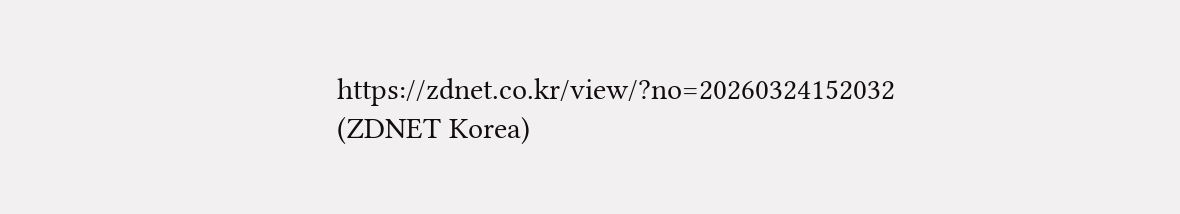https://zdnet.co.kr/view/?no=20260324152032 (ZDNET Korea)